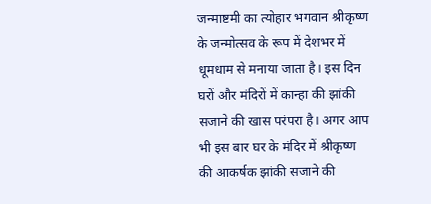जन्माष्टमी का त्योहार भगवान श्रीकृष्ण के जन्मोत्सव के रूप में देशभर में धूमधाम से मनाया जाता है। इस दिन घरों और मंदिरों में कान्हा की झांकी सजाने की खास परंपरा है। अगर आप भी इस बार घर के मंदिर में श्रीकृष्ण की आकर्षक झांकी सजाने की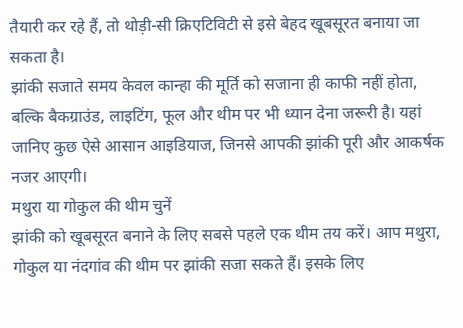तैयारी कर रहे हैं, तो थोड़ी-सी क्रिएटिविटी से इसे बेहद खूबसूरत बनाया जा सकता है।
झांकी सजाते समय केवल कान्हा की मूर्ति को सजाना ही काफी नहीं होता, बल्कि बैकग्राउंड, लाइटिंग, फूल और थीम पर भी ध्यान देना जरूरी है। यहां जानिए कुछ ऐसे आसान आइडियाज, जिनसे आपकी झांकी पूरी और आकर्षक नजर आएगी।
मथुरा या गोकुल की थीम चुनें
झांकी को खूबसूरत बनाने के लिए सबसे पहले एक थीम तय करें। आप मथुरा, गोकुल या नंदगांव की थीम पर झांकी सजा सकते हैं। इसके लिए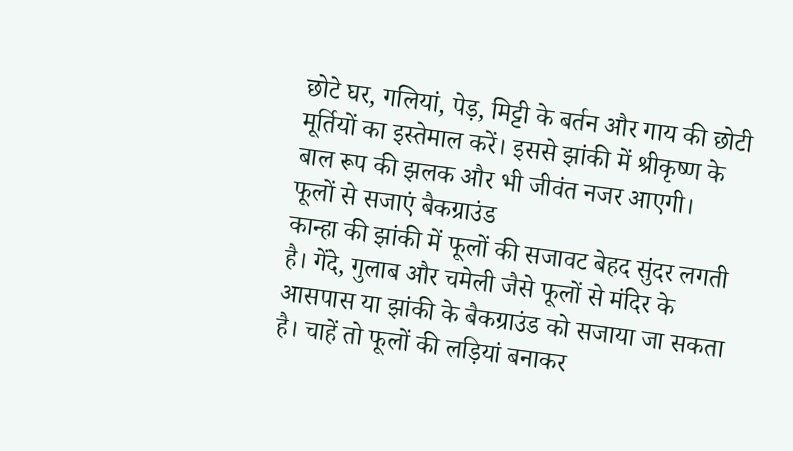छोटे घर, गलियां, पेड़, मिट्टी के बर्तन और गाय की छोटी मूर्तियों का इस्तेमाल करें। इससे झांकी में श्रीकृष्ण के बाल रूप की झलक और भी जीवंत नजर आएगी।
फूलों से सजाएं बैकग्राउंड
कान्हा की झांकी में फूलों की सजावट बेहद सुंदर लगती है। गेंदे, गुलाब और चमेली जैसे फूलों से मंदिर के आसपास या झांकी के बैकग्राउंड को सजाया जा सकता है। चाहें तो फूलों की लड़ियां बनाकर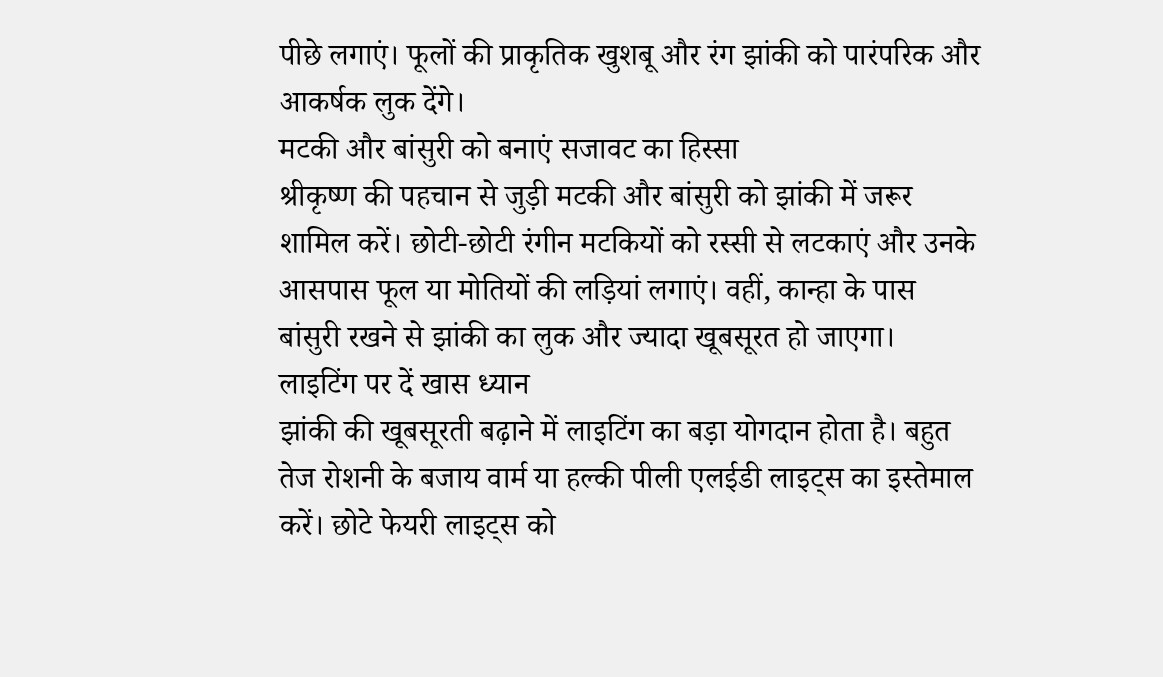पीछे लगाएं। फूलों की प्राकृतिक खुशबू और रंग झांकी को पारंपरिक और आकर्षक लुक देंगे।
मटकी और बांसुरी को बनाएं सजावट का हिस्सा
श्रीकृष्ण की पहचान से जुड़ी मटकी और बांसुरी को झांकी में जरूर शामिल करें। छोटी-छोटी रंगीन मटकियों को रस्सी से लटकाएं और उनके आसपास फूल या मोतियों की लड़ियां लगाएं। वहीं, कान्हा के पास बांसुरी रखने से झांकी का लुक और ज्यादा खूबसूरत हो जाएगा।
लाइटिंग पर दें खास ध्यान
झांकी की खूबसूरती बढ़ाने में लाइटिंग का बड़ा योगदान होता है। बहुत तेज रोशनी के बजाय वार्म या हल्की पीली एलईडी लाइट्स का इस्तेमाल करें। छोटे फेयरी लाइट्स को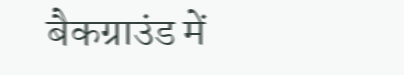बैकग्राउंड में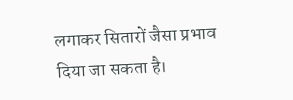लगाकर सितारों जैसा प्रभाव दिया जा सकता है।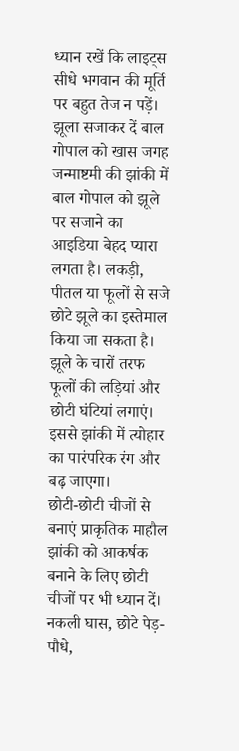ध्यान रखें कि लाइट्स सीधे भगवान की मूर्ति पर बहुत तेज न पड़ें।
झूला सजाकर दें बाल गोपाल को खास जगह
जन्माष्टमी की झांकी में बाल गोपाल को झूले पर सजाने का आइडिया बेहद प्यारा लगता है। लकड़ी, पीतल या फूलों से सजे छोटे झूले का इस्तेमाल किया जा सकता है। झूले के चारों तरफ फूलों की लड़ियां और छोटी घंटियां लगाएं। इससे झांकी में त्योहार का पारंपरिक रंग और बढ़ जाएगा।
छोटी-छोटी चीजों से बनाएं प्राकृतिक माहौल
झांकी को आकर्षक बनाने के लिए छोटी चीजों पर भी ध्यान दें। नकली घास, छोटे पेड़-पौधे,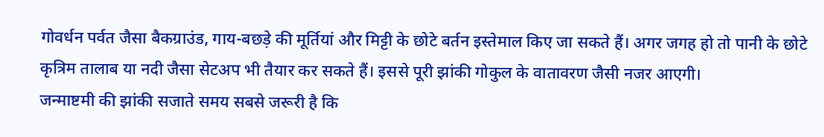गोवर्धन पर्वत जैसा बैकग्राउंड, गाय-बछड़े की मूर्तियां और मिट्टी के छोटे बर्तन इस्तेमाल किए जा सकते हैं। अगर जगह हो तो पानी के छोटे कृत्रिम तालाब या नदी जैसा सेटअप भी तैयार कर सकते हैं। इससे पूरी झांकी गोकुल के वातावरण जैसी नजर आएगी।
जन्माष्टमी की झांकी सजाते समय सबसे जरूरी है कि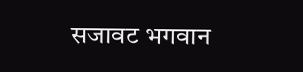सजावट भगवान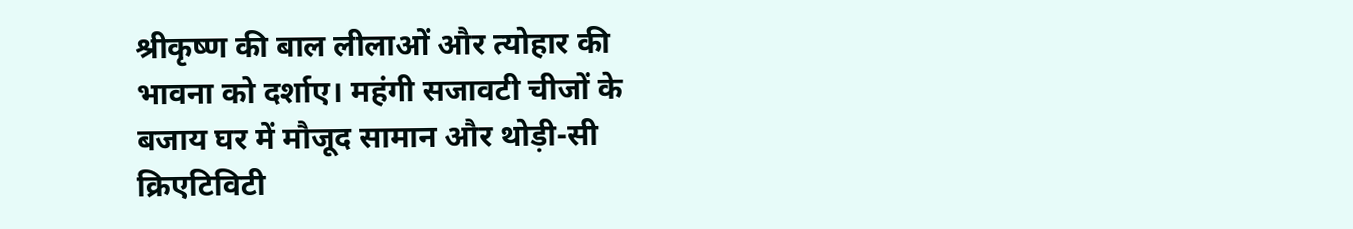श्रीकृष्ण की बाल लीलाओं और त्योहार की भावना को दर्शाए। महंगी सजावटी चीजों के बजाय घर में मौजूद सामान और थोड़ी-सी क्रिएटिविटी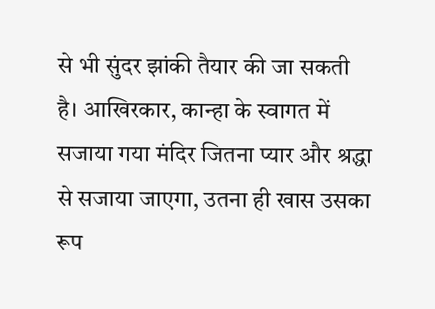से भी सुंदर झांकी तैयार की जा सकती है। आखिरकार, कान्हा के स्वागत में सजाया गया मंदिर जितना प्यार और श्रद्धा से सजाया जाएगा, उतना ही खास उसका रूप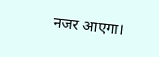नजर आएगा।